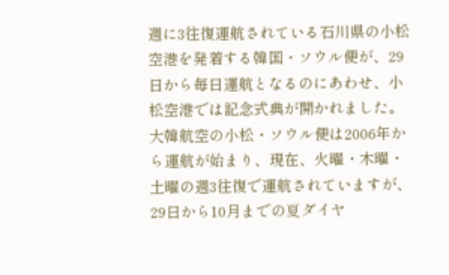週に3往復運航されている石川県の小松空港を発着する韓国・ソウル便が、29日から毎日運航となるのにあわせ、小松空港では記念式典が開かれました。
大韓航空の小松・ソウル便は2006年から運航が始まり、現在、火曜・木曜・土曜の週3往復で運航されていますが、29日から10月までの夏ダイヤ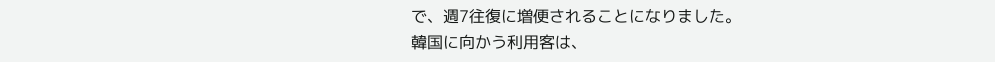で、週7往復に増便されることになりました。
韓国に向かう利用客は、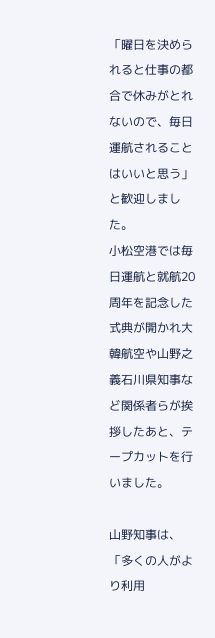「曜日を決められると仕事の都合で休みがとれないので、毎日運航されることはいいと思う」と歓迎しました。
小松空港では毎日運航と就航20周年を記念した式典が開かれ大韓航空や山野之義石川県知事など関係者らが挨拶したあと、テープカットを行いました。

山野知事は、「多くの人がより利用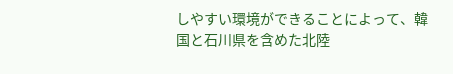しやすい環境ができることによって、韓国と石川県を含めた北陸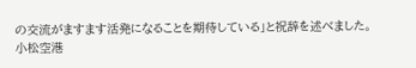の交流がますます活発になることを期待している」と祝辞を述べました。
小松空港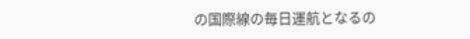の国際線の毎日運航となるの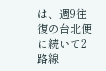は、週9往復の台北便に続いて2路線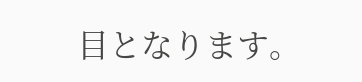目となります。